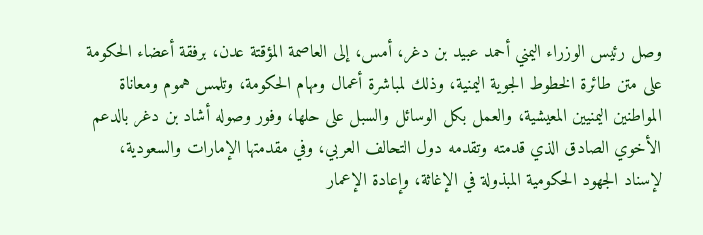وصل رئيس الوزراء اليمني أحمد عبيد بن دغر، أمس، إلى العاصمة المؤقتة عدن، برفقة أعضاء الحكومة على متن طائرة الخطوط الجوية اليمنية، وذلك لمباشرة أعمال ومهام الحكومة، وتلمس هموم ومعاناة المواطنين اليمنيين المعيشية، والعمل بكل الوسائل والسبل على حلها، وفور وصوله أشاد بن دغر بالدعم الأخوي الصادق الذي قدمته وتقدمه دول التحالف العربي، وفي مقدمتها الإمارات والسعودية، لإسناد الجهود الحكومية المبذولة في الإغاثة، وإعادة الإعمار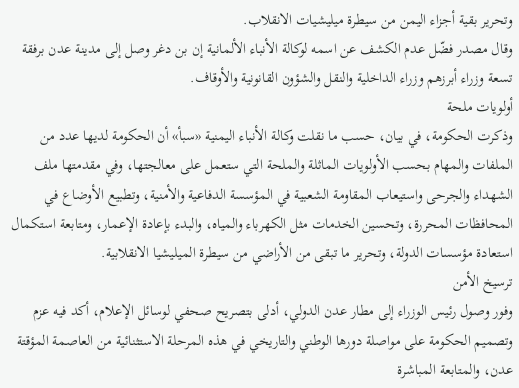وتحرير بقية أجزاء اليمن من سيطرة ميليشيات الانقلاب.
وقال مصدر فضّل عدم الكشف عن اسمه لوكالة الأنباء الألمانية إن بن دغر وصل إلى مدينة عدن برفقة تسعة وزراء أبرزهم وزراء الداخلية والنقل والشؤون القانونية والأوقاف.
أولويات ملحة
وذكرت الحكومة، في بيان، حسب ما نقلت وكالة الأنباء اليمنية «سبأ» أن الحكومة لديها عدد من الملفات والمهام بحسب الأولويات الماثلة والملحة التي ستعمل على معالجتها، وفي مقدمتها ملف الشهداء والجرحى واستيعاب المقاومة الشعبية في المؤسسة الدفاعية والأمنية، وتطبيع الأوضاع في المحافظات المحررة، وتحسين الخدمات مثل الكهرباء والمياه، والبدء بإعادة الإعمار، ومتابعة استكمال استعادة مؤسسات الدولة، وتحرير ما تبقى من الأراضي من سيطرة الميليشيا الانقلابية.
ترسيخ الأمن
وفور وصول رئيس الوزراء إلى مطار عدن الدولي، أدلى بتصريح صحفي لوسائل الإعلام، أكد فيه عزم وتصميم الحكومة على مواصلة دورها الوطني والتاريخي في هذه المرحلة الاستثنائية من العاصمة المؤقتة عدن، والمتابعة المباشرة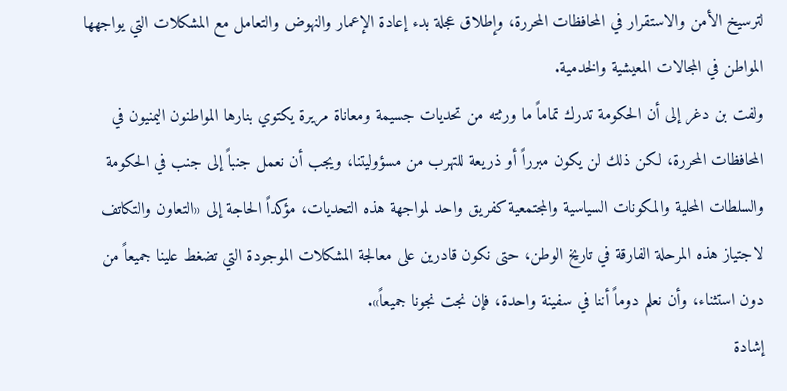لترسيخ الأمن والاستقرار في المحافظات المحررة، وإطلاق عجلة بدء إعادة الإعمار والنهوض والتعامل مع المشكلات التي يواجهها المواطن في المجالات المعيشية والخدمية.
ولفت بن دغر إلى أن الحكومة تدرك تماماً ما ورثته من تحديات جسيمة ومعاناة مريرة يكتوي بنارها المواطنون اليمنيون في المحافظات المحررة، لكن ذلك لن يكون مبرراً أو ذريعة للتهرب من مسؤوليتنا، ويجب أن نعمل جنباً إلى جنب في الحكومة والسلطات المحلية والمكونات السياسية والمجتمعية كفريق واحد لمواجهة هذه التحديات، مؤكداً الحاجة إلى «التعاون والتكاتف لاجتياز هذه المرحلة الفارقة في تاريخ الوطن، حتى نكون قادرين على معالجة المشكلات الموجودة التي تضغط علينا جميعاً من دون استثناء، وأن نعلم دوماً أننا في سفينة واحدة، فإن نجت نجونا جميعاً».
إشادة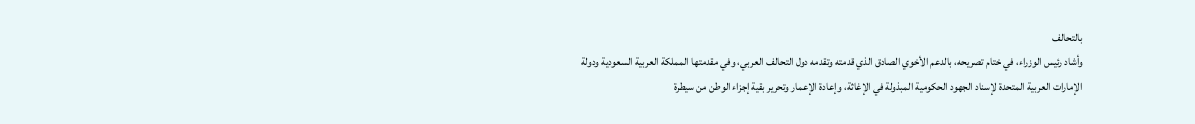بالتحالف
وأشاد رئيس الوزراء، في ختام تصريحه، بالدعم الأخوي الصادق الذي قدمته وتقدمه دول التحالف العربي، وفي مقدمتها المملكة العربية السعودية ودولة الإمارات العربية المتحدة لإسناد الجهود الحكومية المبذولة في الإغاثة، وإعادة الإعمار وتحرير بقية إجزاء الوطن من سيطرة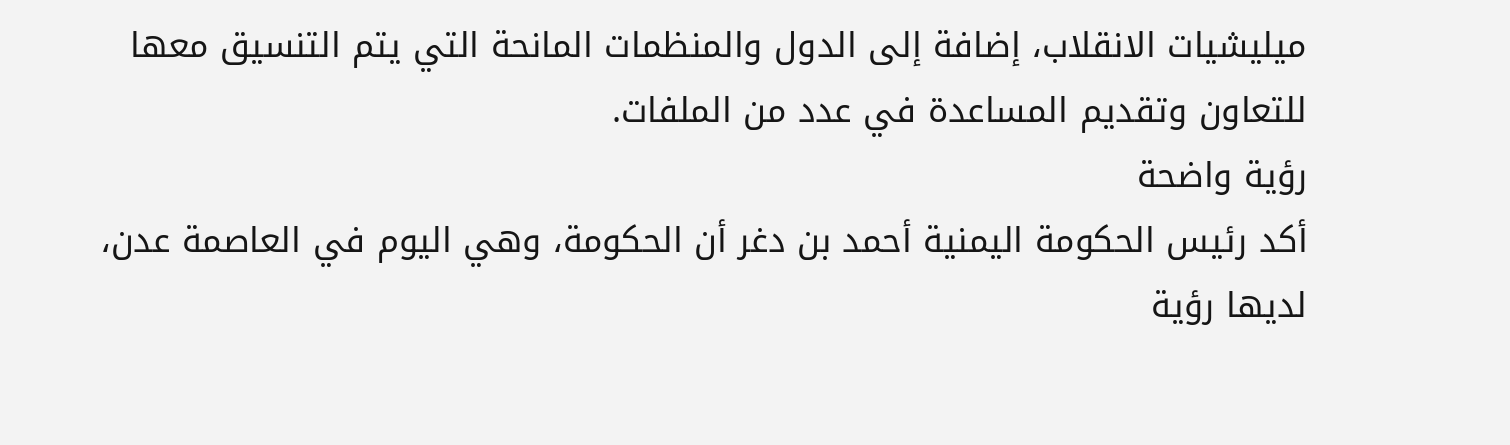ميليشيات الانقلاب، إضافة إلى الدول والمنظمات المانحة التي يتم التنسيق معها للتعاون وتقديم المساعدة في عدد من الملفات.
رؤية واضحة
أكد رئيس الحكومة اليمنية أحمد بن دغر أن الحكومة، وهي اليوم في العاصمة عدن، لديها رؤية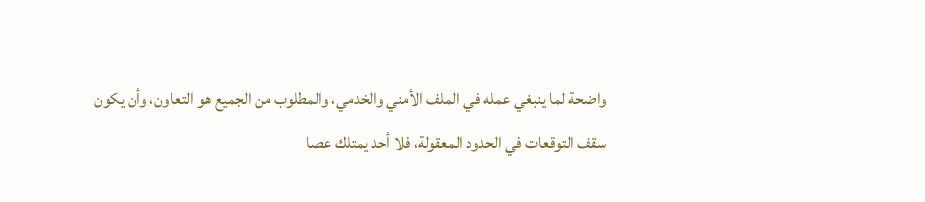واضحة لما ينبغي عمله في الملف الأمني والخدمي، والمطلوب من الجميع هو التعاون، وأن يكون سقف التوقعات في الحدود المعقولة، فلا أحد يمتلك عصا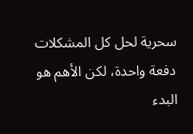سحرية لحل كل المشكلات دفعة واحدة، لكن الأهم هو البدء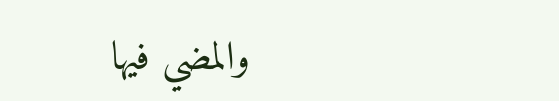والمضي فيها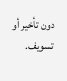دون تأخير أو تسويف.